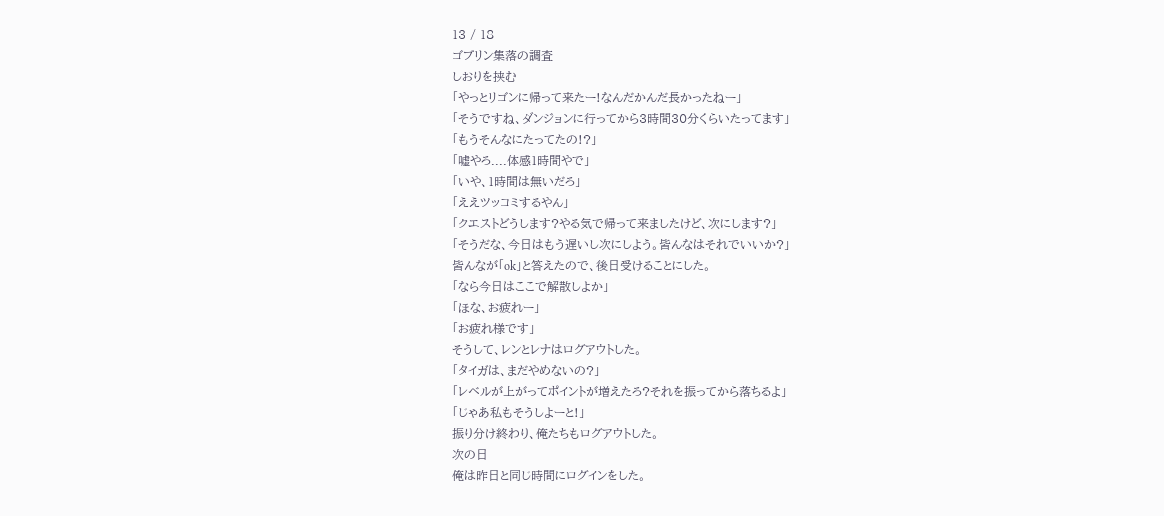13 / 18
ゴブリン集落の調査
しおりを挟む
「やっとリゴンに帰って来たー!なんだかんだ長かったねー」
「そうですね、ダンジョンに行ってから3時間30分くらいたってます」
「もうそんなにたってたの!?」
「嘘やろ....体感1時間やで」
「いや、1時間は無いだろ」
「ええツッコミするやん」
「クエストどうします?やる気で帰って来ましたけど、次にします?」
「そうだな、今日はもう遅いし次にしよう。皆んなはそれでいいか?」
皆んなが「ok」と答えたので、後日受けることにした。
「なら今日はここで解散しよか」
「ほな、お疲れー」
「お疲れ様です」
そうして、レンとレナはログアウトした。
「タイガは、まだやめないの?」
「レベルが上がってポイントが増えたろ?それを振ってから落ちるよ」
「じゃあ私もそうしよーと!」
振り分け終わり、俺たちもログアウトした。
次の日
俺は昨日と同じ時間にログインをした。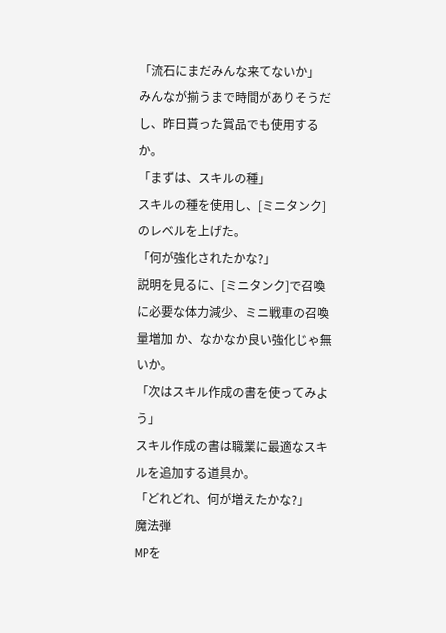「流石にまだみんな来てないか」
みんなが揃うまで時間がありそうだし、昨日貰った賞品でも使用するか。
「まずは、スキルの種」
スキルの種を使用し、[ミニタンク]のレベルを上げた。
「何が強化されたかな?」
説明を見るに、[ミニタンク]で召喚に必要な体力減少、ミニ戦車の召喚量増加 か、なかなか良い強化じゃ無いか。
「次はスキル作成の書を使ってみよう」
スキル作成の書は職業に最適なスキルを追加する道具か。
「どれどれ、何が増えたかな?」
魔法弾
MPを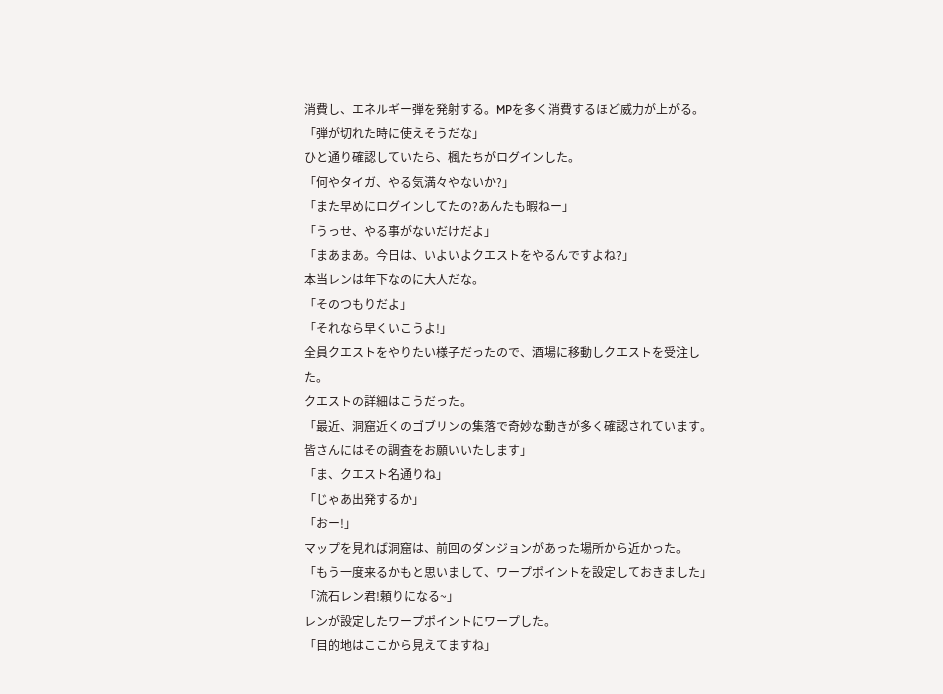消費し、エネルギー弾を発射する。MPを多く消費するほど威力が上がる。
「弾が切れた時に使えそうだな」
ひと通り確認していたら、楓たちがログインした。
「何やタイガ、やる気満々やないか?」
「また早めにログインしてたの?あんたも暇ねー」
「うっせ、やる事がないだけだよ」
「まあまあ。今日は、いよいよクエストをやるんですよね?」
本当レンは年下なのに大人だな。
「そのつもりだよ」
「それなら早くいこうよ!」
全員クエストをやりたい様子だったので、酒場に移動しクエストを受注した。
クエストの詳細はこうだった。
「最近、洞窟近くのゴブリンの集落で奇妙な動きが多く確認されています。皆さんにはその調査をお願いいたします」
「ま、クエスト名通りね」
「じゃあ出発するか」
「おー!」
マップを見れば洞窟は、前回のダンジョンがあった場所から近かった。
「もう一度来るかもと思いまして、ワープポイントを設定しておきました」
「流石レン君!頼りになる~」
レンが設定したワープポイントにワープした。
「目的地はここから見えてますね」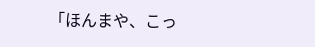「ほんまや、こっ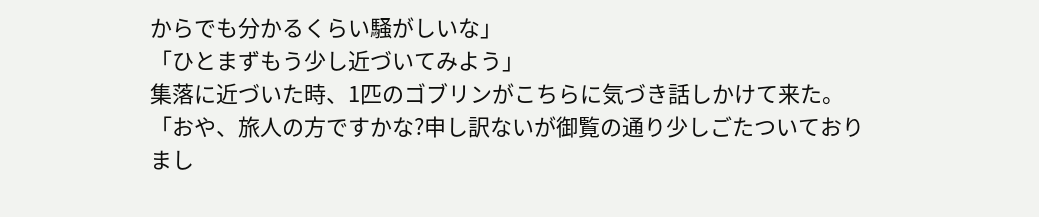からでも分かるくらい騒がしいな」
「ひとまずもう少し近づいてみよう」
集落に近づいた時、1匹のゴブリンがこちらに気づき話しかけて来た。
「おや、旅人の方ですかな?申し訳ないが御覧の通り少しごたついておりまし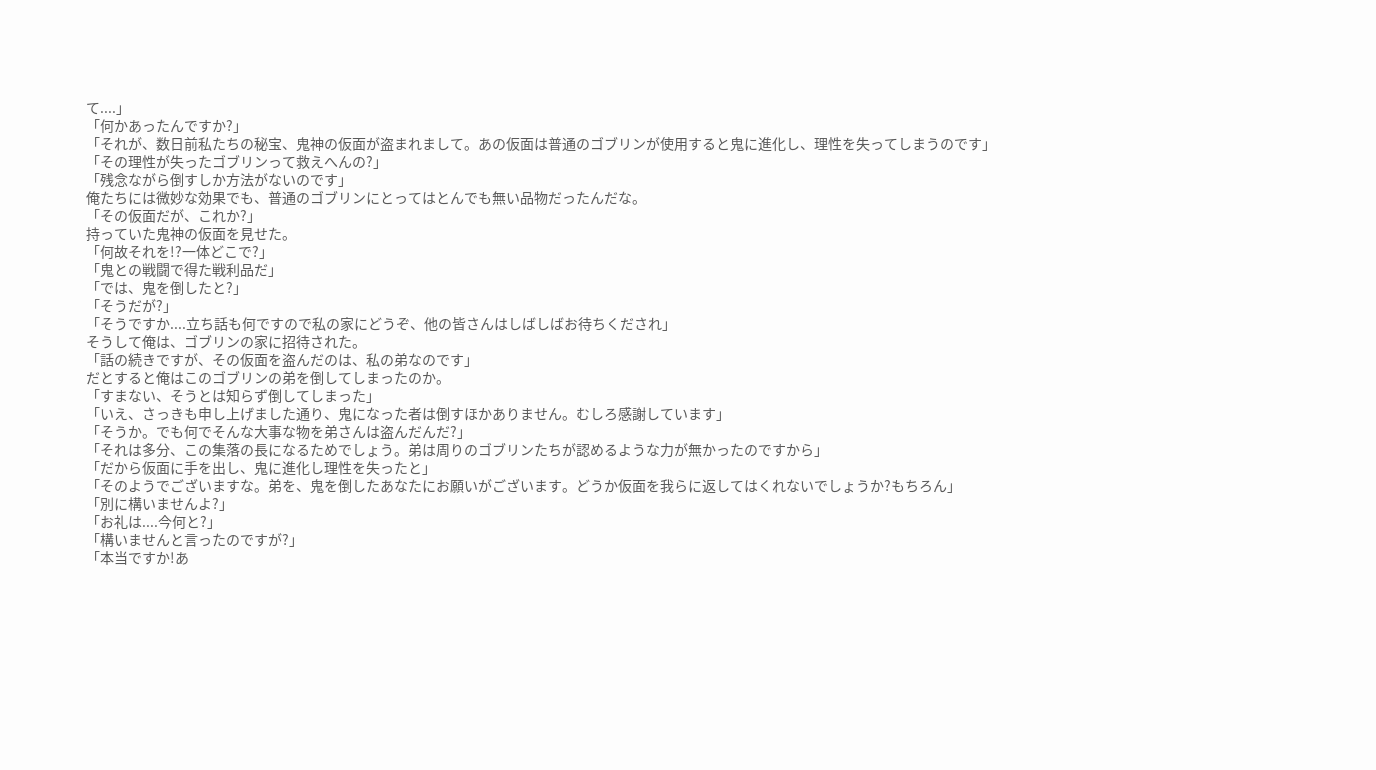て....」
「何かあったんですか?」
「それが、数日前私たちの秘宝、鬼神の仮面が盗まれまして。あの仮面は普通のゴブリンが使用すると鬼に進化し、理性を失ってしまうのです」
「その理性が失ったゴブリンって救えへんの?」
「残念ながら倒すしか方法がないのです」
俺たちには微妙な効果でも、普通のゴブリンにとってはとんでも無い品物だったんだな。
「その仮面だが、これか?」
持っていた鬼神の仮面を見せた。
「何故それを!?一体どこで?」
「鬼との戦闘で得た戦利品だ」
「では、鬼を倒したと?」
「そうだが?」
「そうですか....立ち話も何ですので私の家にどうぞ、他の皆さんはしばしばお待ちくだされ」
そうして俺は、ゴブリンの家に招待された。
「話の続きですが、その仮面を盗んだのは、私の弟なのです」
だとすると俺はこのゴブリンの弟を倒してしまったのか。
「すまない、そうとは知らず倒してしまった」
「いえ、さっきも申し上げました通り、鬼になった者は倒すほかありません。むしろ感謝しています」
「そうか。でも何でそんな大事な物を弟さんは盗んだんだ?」
「それは多分、この集落の長になるためでしょう。弟は周りのゴブリンたちが認めるような力が無かったのですから」
「だから仮面に手を出し、鬼に進化し理性を失ったと」
「そのようでございますな。弟を、鬼を倒したあなたにお願いがございます。どうか仮面を我らに返してはくれないでしょうか?もちろん」
「別に構いませんよ?」
「お礼は....今何と?」
「構いませんと言ったのですが?」
「本当ですか!あ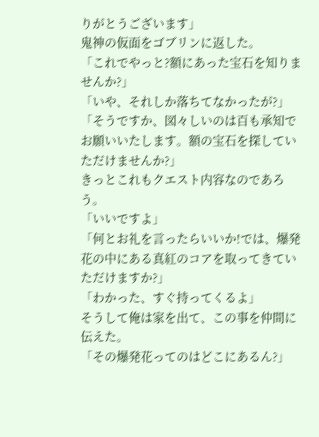りがとうございます」
鬼神の仮面をゴブリンに返した。
「これでやっと?額にあった宝石を知りませんか?」
「いや、それしか落ちてなかったが?」
「そうですか、図々しいのは百も承知でお願いいたします。額の宝石を探していただけませんか?」
きっとこれもクエスト内容なのであろう。
「いいですよ」
「何とお礼を言ったらいいか!では、爆発花の中にある真紅のコアを取ってきていただけますか?」
「わかった、すぐ持ってくるよ」
そうして俺は家を出て、この事を仲間に伝えた。
「その爆発花ってのはどこにあるん?」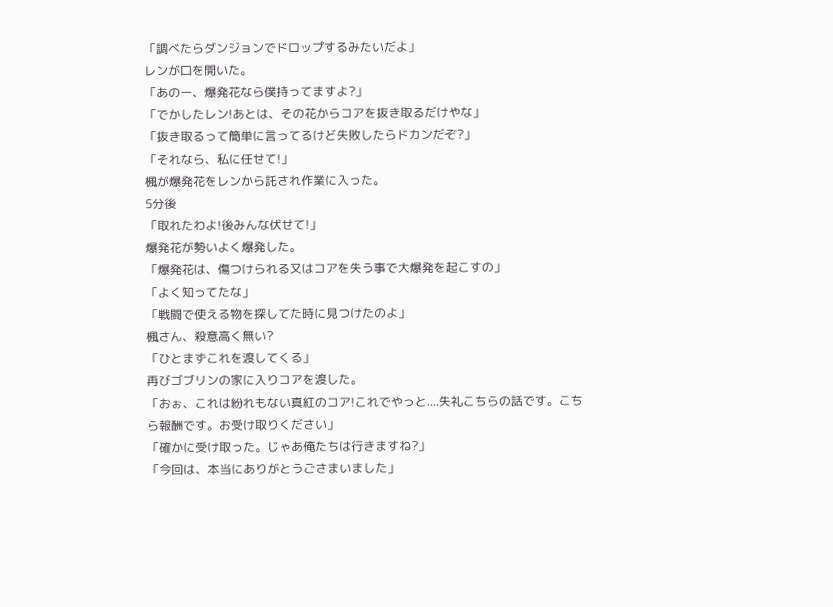「調べたらダンジョンでドロップするみたいだよ」
レンが口を開いた。
「あのー、爆発花なら僕持ってますよ?」
「でかしたレン!あとは、その花からコアを抜き取るだけやな」
「抜き取るって簡単に言ってるけど失敗したらドカンだぞ?」
「それなら、私に任せて!」
楓が爆発花をレンから託され作業に入った。
5分後
「取れたわよ!後みんな伏せて!」
爆発花が勢いよく爆発した。
「爆発花は、傷つけられる又はコアを失う事で大爆発を起こすの」
「よく知ってたな」
「戦闘で使える物を探してた時に見つけたのよ」
楓さん、殺意高く無い?
「ひとまずこれを渡してくる」
再びゴブリンの家に入りコアを渡した。
「おぉ、これは紛れもない真紅のコア!これでやっと....失礼こちらの話です。こちら報酬です。お受け取りください」
「確かに受け取った。じゃあ俺たちは行きますね?」
「今回は、本当にありがとうごさまいました」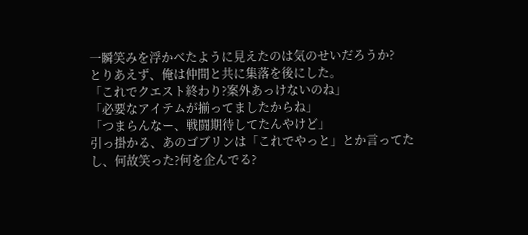一瞬笑みを浮かべたように見えたのは気のせいだろうか?
とりあえず、俺は仲間と共に集落を後にした。
「これでクエスト終わり?案外あっけないのね」
「必要なアイテムが揃ってましたからね」
「つまらんなー、戦闘期待してたんやけど」
引っ掛かる、あのゴブリンは「これでやっと」とか言ってたし、何故笑った?何を企んでる?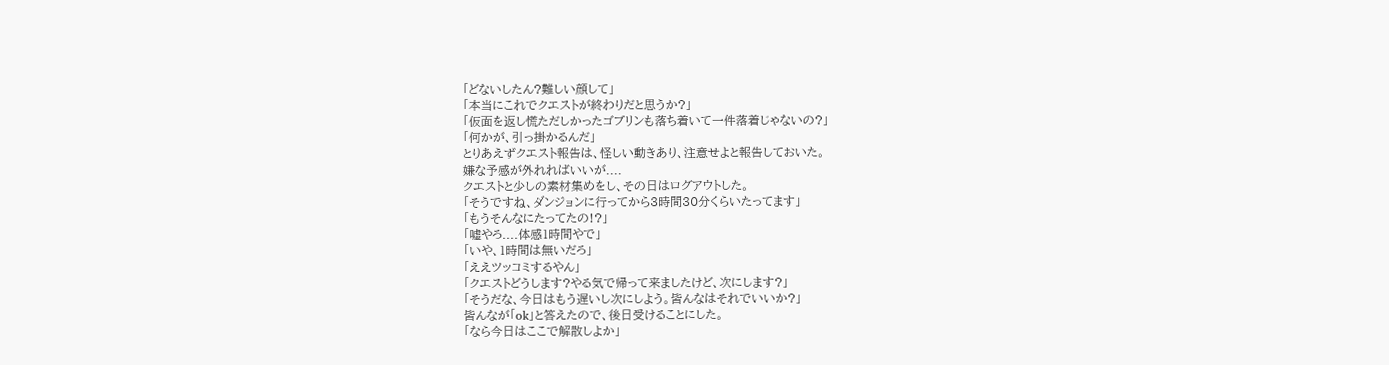「どないしたん?難しい顔して」
「本当にこれでクエストが終わりだと思うか?」
「仮面を返し慌ただしかったゴブリンも落ち着いて一件落着じゃないの?」
「何かが、引っ掛かるんだ」
とりあえずクエスト報告は、怪しい動きあり、注意せよと報告しておいた。
嫌な予感が外れればいいが....
クエストと少しの素材集めをし、その日はログアウトした。
「そうですね、ダンジョンに行ってから3時間30分くらいたってます」
「もうそんなにたってたの!?」
「嘘やろ....体感1時間やで」
「いや、1時間は無いだろ」
「ええツッコミするやん」
「クエストどうします?やる気で帰って来ましたけど、次にします?」
「そうだな、今日はもう遅いし次にしよう。皆んなはそれでいいか?」
皆んなが「ok」と答えたので、後日受けることにした。
「なら今日はここで解散しよか」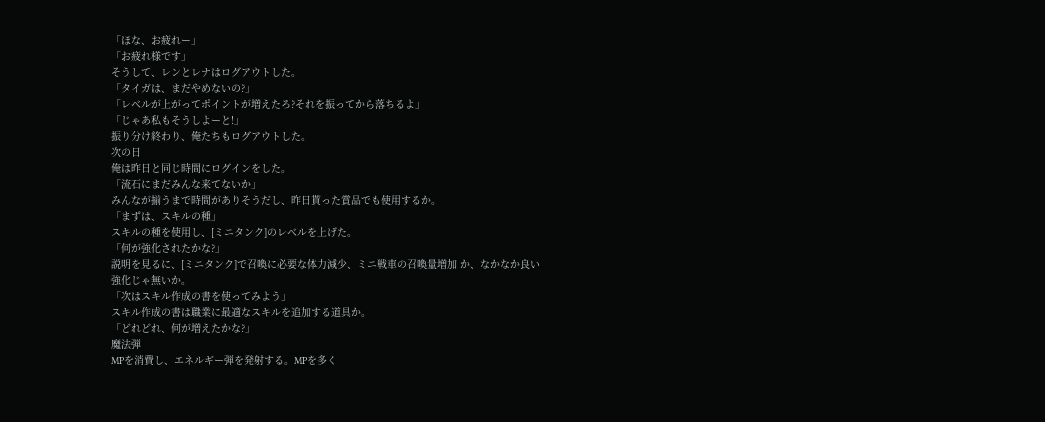「ほな、お疲れー」
「お疲れ様です」
そうして、レンとレナはログアウトした。
「タイガは、まだやめないの?」
「レベルが上がってポイントが増えたろ?それを振ってから落ちるよ」
「じゃあ私もそうしよーと!」
振り分け終わり、俺たちもログアウトした。
次の日
俺は昨日と同じ時間にログインをした。
「流石にまだみんな来てないか」
みんなが揃うまで時間がありそうだし、昨日貰った賞品でも使用するか。
「まずは、スキルの種」
スキルの種を使用し、[ミニタンク]のレベルを上げた。
「何が強化されたかな?」
説明を見るに、[ミニタンク]で召喚に必要な体力減少、ミニ戦車の召喚量増加 か、なかなか良い強化じゃ無いか。
「次はスキル作成の書を使ってみよう」
スキル作成の書は職業に最適なスキルを追加する道具か。
「どれどれ、何が増えたかな?」
魔法弾
MPを消費し、エネルギー弾を発射する。MPを多く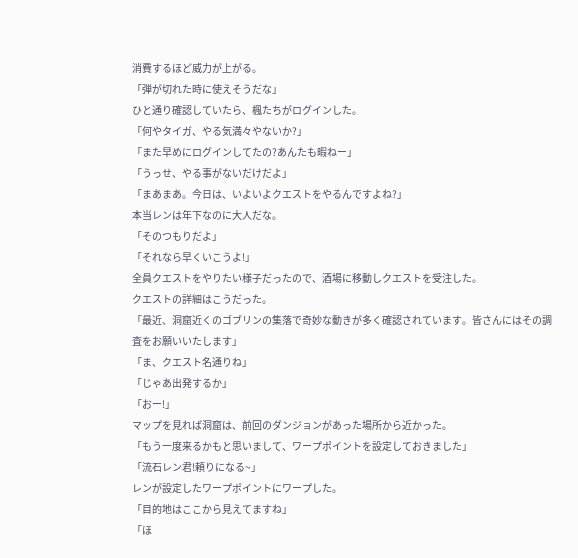消費するほど威力が上がる。
「弾が切れた時に使えそうだな」
ひと通り確認していたら、楓たちがログインした。
「何やタイガ、やる気満々やないか?」
「また早めにログインしてたの?あんたも暇ねー」
「うっせ、やる事がないだけだよ」
「まあまあ。今日は、いよいよクエストをやるんですよね?」
本当レンは年下なのに大人だな。
「そのつもりだよ」
「それなら早くいこうよ!」
全員クエストをやりたい様子だったので、酒場に移動しクエストを受注した。
クエストの詳細はこうだった。
「最近、洞窟近くのゴブリンの集落で奇妙な動きが多く確認されています。皆さんにはその調査をお願いいたします」
「ま、クエスト名通りね」
「じゃあ出発するか」
「おー!」
マップを見れば洞窟は、前回のダンジョンがあった場所から近かった。
「もう一度来るかもと思いまして、ワープポイントを設定しておきました」
「流石レン君!頼りになる~」
レンが設定したワープポイントにワープした。
「目的地はここから見えてますね」
「ほ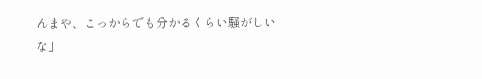んまや、こっからでも分かるくらい騒がしいな」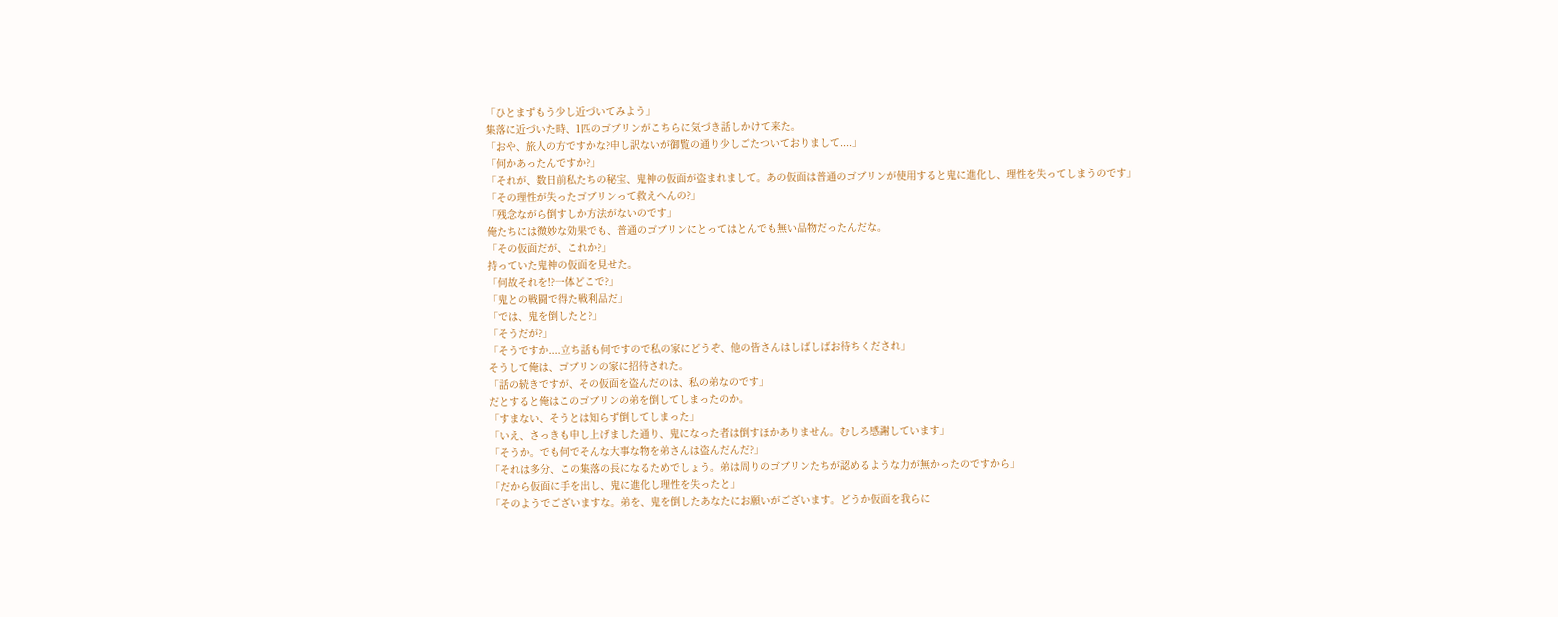「ひとまずもう少し近づいてみよう」
集落に近づいた時、1匹のゴブリンがこちらに気づき話しかけて来た。
「おや、旅人の方ですかな?申し訳ないが御覧の通り少しごたついておりまして....」
「何かあったんですか?」
「それが、数日前私たちの秘宝、鬼神の仮面が盗まれまして。あの仮面は普通のゴブリンが使用すると鬼に進化し、理性を失ってしまうのです」
「その理性が失ったゴブリンって救えへんの?」
「残念ながら倒すしか方法がないのです」
俺たちには微妙な効果でも、普通のゴブリンにとってはとんでも無い品物だったんだな。
「その仮面だが、これか?」
持っていた鬼神の仮面を見せた。
「何故それを!?一体どこで?」
「鬼との戦闘で得た戦利品だ」
「では、鬼を倒したと?」
「そうだが?」
「そうですか....立ち話も何ですので私の家にどうぞ、他の皆さんはしばしばお待ちくだされ」
そうして俺は、ゴブリンの家に招待された。
「話の続きですが、その仮面を盗んだのは、私の弟なのです」
だとすると俺はこのゴブリンの弟を倒してしまったのか。
「すまない、そうとは知らず倒してしまった」
「いえ、さっきも申し上げました通り、鬼になった者は倒すほかありません。むしろ感謝しています」
「そうか。でも何でそんな大事な物を弟さんは盗んだんだ?」
「それは多分、この集落の長になるためでしょう。弟は周りのゴブリンたちが認めるような力が無かったのですから」
「だから仮面に手を出し、鬼に進化し理性を失ったと」
「そのようでございますな。弟を、鬼を倒したあなたにお願いがございます。どうか仮面を我らに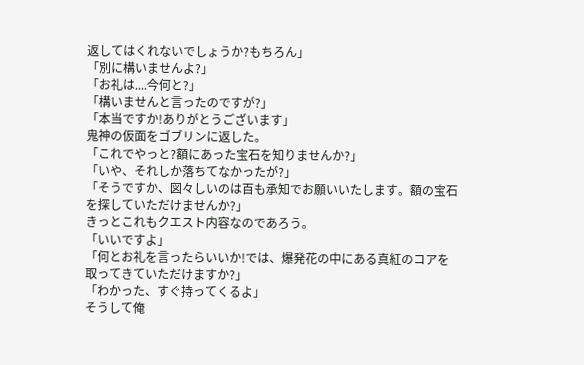返してはくれないでしょうか?もちろん」
「別に構いませんよ?」
「お礼は....今何と?」
「構いませんと言ったのですが?」
「本当ですか!ありがとうございます」
鬼神の仮面をゴブリンに返した。
「これでやっと?額にあった宝石を知りませんか?」
「いや、それしか落ちてなかったが?」
「そうですか、図々しいのは百も承知でお願いいたします。額の宝石を探していただけませんか?」
きっとこれもクエスト内容なのであろう。
「いいですよ」
「何とお礼を言ったらいいか!では、爆発花の中にある真紅のコアを取ってきていただけますか?」
「わかった、すぐ持ってくるよ」
そうして俺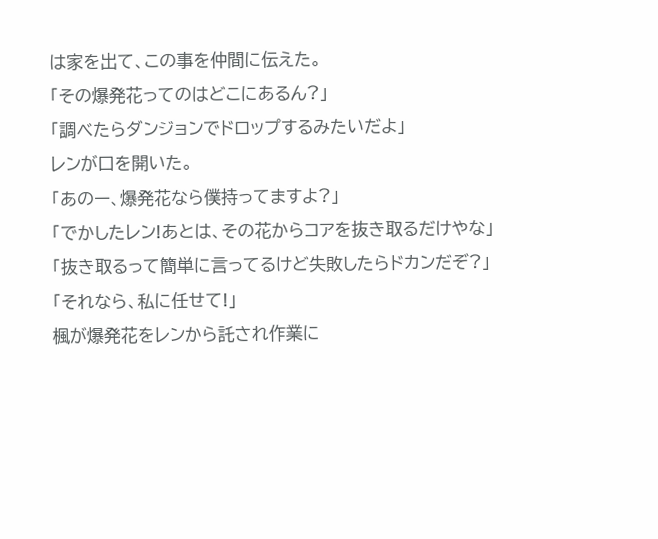は家を出て、この事を仲間に伝えた。
「その爆発花ってのはどこにあるん?」
「調べたらダンジョンでドロップするみたいだよ」
レンが口を開いた。
「あのー、爆発花なら僕持ってますよ?」
「でかしたレン!あとは、その花からコアを抜き取るだけやな」
「抜き取るって簡単に言ってるけど失敗したらドカンだぞ?」
「それなら、私に任せて!」
楓が爆発花をレンから託され作業に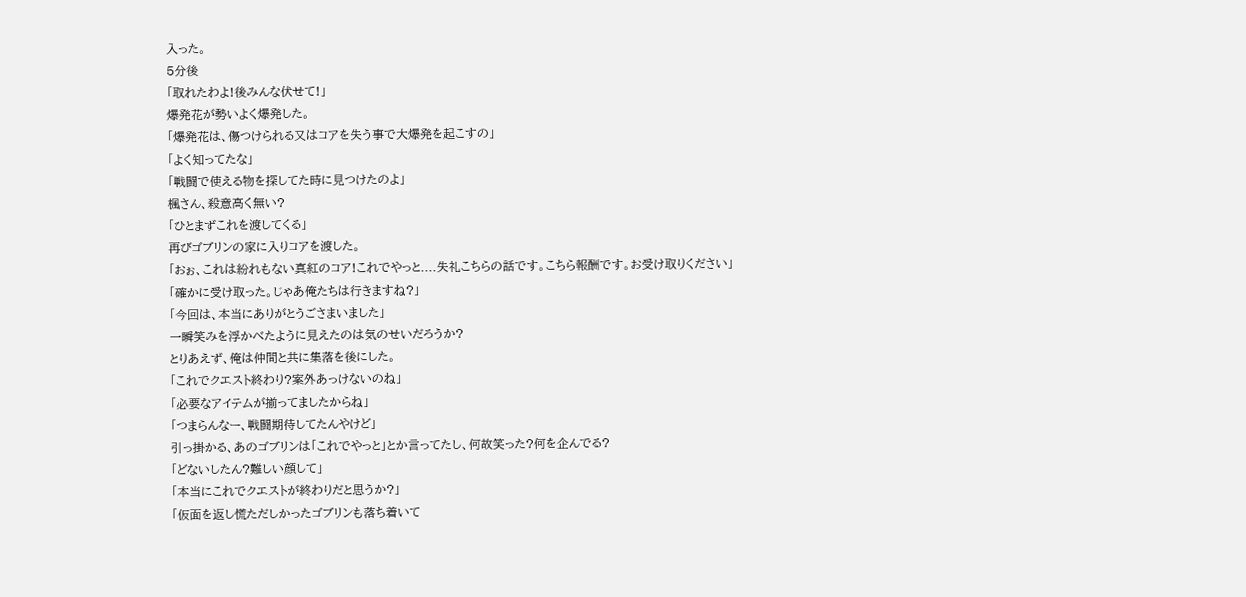入った。
5分後
「取れたわよ!後みんな伏せて!」
爆発花が勢いよく爆発した。
「爆発花は、傷つけられる又はコアを失う事で大爆発を起こすの」
「よく知ってたな」
「戦闘で使える物を探してた時に見つけたのよ」
楓さん、殺意高く無い?
「ひとまずこれを渡してくる」
再びゴブリンの家に入りコアを渡した。
「おぉ、これは紛れもない真紅のコア!これでやっと....失礼こちらの話です。こちら報酬です。お受け取りください」
「確かに受け取った。じゃあ俺たちは行きますね?」
「今回は、本当にありがとうごさまいました」
一瞬笑みを浮かべたように見えたのは気のせいだろうか?
とりあえず、俺は仲間と共に集落を後にした。
「これでクエスト終わり?案外あっけないのね」
「必要なアイテムが揃ってましたからね」
「つまらんなー、戦闘期待してたんやけど」
引っ掛かる、あのゴブリンは「これでやっと」とか言ってたし、何故笑った?何を企んでる?
「どないしたん?難しい顔して」
「本当にこれでクエストが終わりだと思うか?」
「仮面を返し慌ただしかったゴブリンも落ち着いて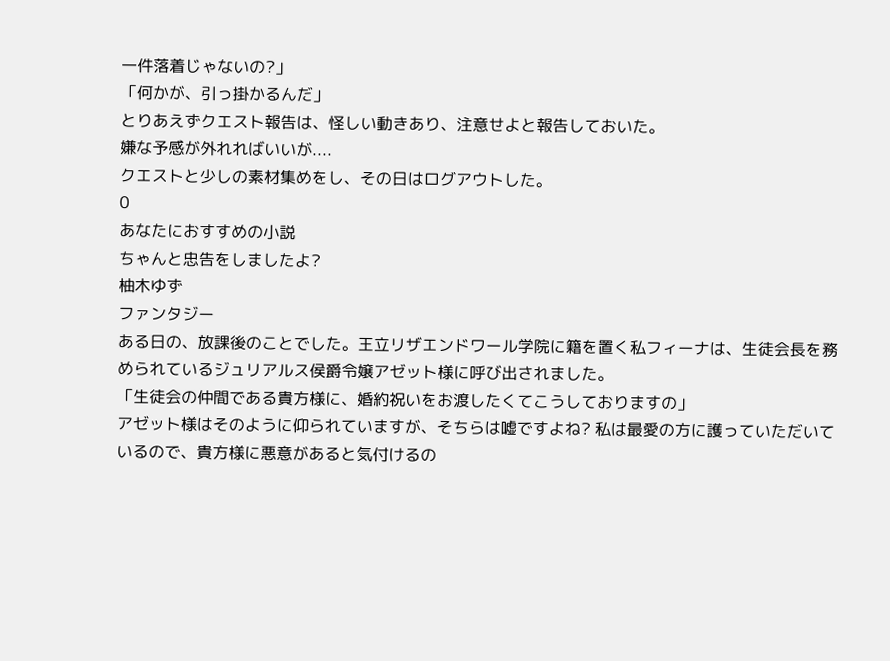一件落着じゃないの?」
「何かが、引っ掛かるんだ」
とりあえずクエスト報告は、怪しい動きあり、注意せよと報告しておいた。
嫌な予感が外れればいいが....
クエストと少しの素材集めをし、その日はログアウトした。
0
あなたにおすすめの小説
ちゃんと忠告をしましたよ?
柚木ゆず
ファンタジー
ある日の、放課後のことでした。王立リザエンドワール学院に籍を置く私フィーナは、生徒会長を務められているジュリアルス侯爵令嬢アゼット様に呼び出されました。
「生徒会の仲間である貴方様に、婚約祝いをお渡したくてこうしておりますの」
アゼット様はそのように仰られていますが、そちらは嘘ですよね? 私は最愛の方に護っていただいているので、貴方様に悪意があると気付けるの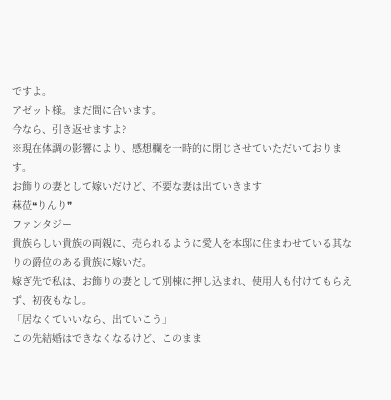ですよ。
アゼット様。まだ間に合います。
今なら、引き返せますよ?
※現在体調の影響により、感想欄を一時的に閉じさせていただいております。
お飾りの妻として嫁いだけど、不要な妻は出ていきます
菻莅❝りんり❞
ファンタジー
貴族らしい貴族の両親に、売られるように愛人を本邸に住まわせている其なりの爵位のある貴族に嫁いだ。
嫁ぎ先で私は、お飾りの妻として別棟に押し込まれ、使用人も付けてもらえず、初夜もなし。
「居なくていいなら、出ていこう」
この先結婚はできなくなるけど、このまま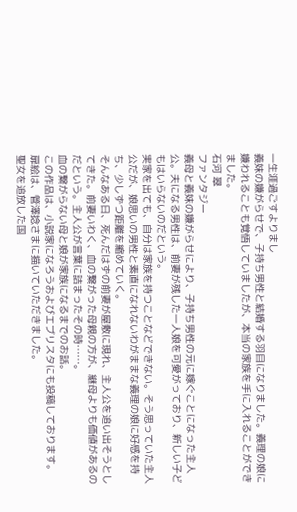一生涯過ごすよりまし
義妹の嫌がらせで、子持ち男性と結婚する羽目になりました。義理の娘に嫌われることも覚悟していましたが、本当の家族を手に入れることができました。
石河 翠
ファンタジー
義母と義妹の嫌がらせにより、子持ち男性の元に嫁ぐことになった主人公。夫になる男性は、前妻が残した一人娘を可愛がっており、新しい子どもはいらないのだという。
実家を出ても、自分は家族を持つことなどできない。そう思っていた主人公だが、娘思いの男性と素直になれないわがままな義理の娘に好感を持ち、少しずつ距離を縮めていく。
そんなある日、死んだはずの前妻が屋敷に現れ、主人公を追い出そうとしてきた。前妻いわく、血の繋がった母親の方が、継母よりも価値があるのだという。主人公が言葉に詰まったその時……。
血の繋がらない母と娘が家族になるまでのお話。
この作品は、小説家になろうおよびエブリスタにも投稿しております。
扉絵は、管澤捻さまに描いていただきました。
聖女を追放した国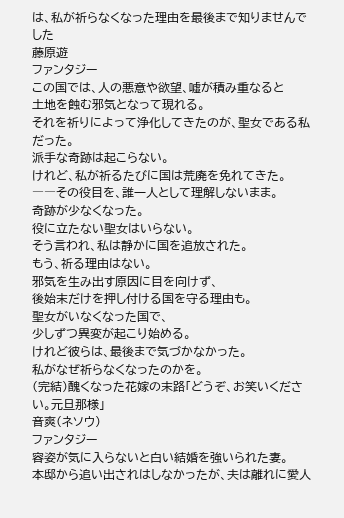は、私が祈らなくなった理由を最後まで知りませんでした
藤原遊
ファンタジー
この国では、人の悪意や欲望、嘘が積み重なると
土地を蝕む邪気となって現れる。
それを祈りによって浄化してきたのが、聖女である私だった。
派手な奇跡は起こらない。
けれど、私が祈るたびに国は荒廃を免れてきた。
――その役目を、誰一人として理解しないまま。
奇跡が少なくなった。
役に立たない聖女はいらない。
そう言われ、私は静かに国を追放された。
もう、祈る理由はない。
邪気を生み出す原因に目を向けず、
後始末だけを押し付ける国を守る理由も。
聖女がいなくなった国で、
少しずつ異変が起こり始める。
けれど彼らは、最後まで気づかなかった。
私がなぜ祈らなくなったのかを。
(完結)醜くなった花嫁の末路「どうぞ、お笑いください。元旦那様」
音爽(ネソウ)
ファンタジー
容姿が気に入らないと白い結婚を強いられた妻。
本邸から追い出されはしなかったが、夫は離れに愛人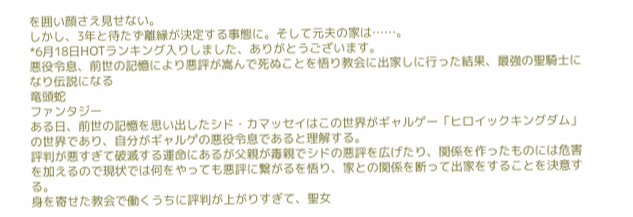を囲い顔さえ見せない。
しかし、3年と待たず離縁が決定する事態に。そして元夫の家は……。
*6月18日HOTランキング入りしました、ありがとうございます。
悪役令息、前世の記憶により悪評が嵩んで死ぬことを悟り教会に出家しに行った結果、最強の聖騎士になり伝説になる
竜頭蛇
ファンタジー
ある日、前世の記憶を思い出したシド・カマッセイはこの世界がギャルゲー「ヒロイックキングダム」の世界であり、自分がギャルゲの悪役令息であると理解する。
評判が悪すぎて破滅する運命にあるが父親が毒親でシドの悪評を広げたり、関係を作ったものには危害を加えるので現状では何をやっても悪評に繋がるを悟り、家との関係を断って出家をすることを決意する。
身を寄せた教会で働くうちに評判が上がりすぎて、聖女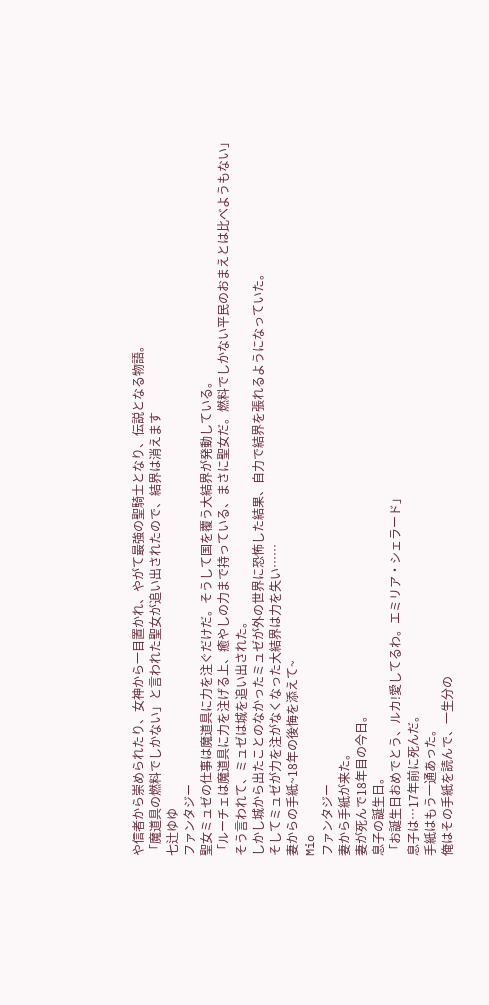や信者から崇められたり、女神から一目置かれ、やがて最強の聖騎士となり、伝説となる物語。
「魔道具の燃料でしかない」と言われた聖女が追い出されたので、結界は消えます
七辻ゆゆ
ファンタジー
聖女ミュゼの仕事は魔道具に力を注ぐだけだ。そうして国を覆う大結界が発動している。
「ルーチェは魔道具に力を注げる上、癒やしの力まで持っている、まさに聖女だ。燃料でしかない平民のおまえとは比べようもない」
そう言われて、ミュゼは城を追い出された。
しかし城から出たことのなかったミュゼが外の世界に恐怖した結果、自力で結界を張れるようになっていた。
そしてミュゼが力を注がなくなった大結界は力を失い……
妻からの手紙~18年の後悔を添えて~
Mio
ファンタジー
妻から手紙が来た。
妻が死んで18年目の今日。
息子の誕生日。
「お誕生日おめでとう、ルカ!愛してるわ。エミリア・シェラード」
息子は…17年前に死んだ。
手紙はもう一通あった。
俺はその手紙を読んで、一生分の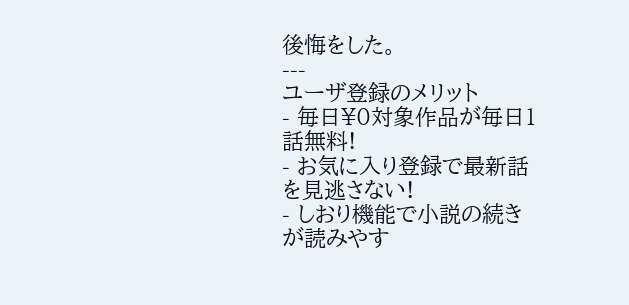後悔をした。
---
ユーザ登録のメリット
- 毎日¥0対象作品が毎日1話無料!
- お気に入り登録で最新話を見逃さない!
- しおり機能で小説の続きが読みやす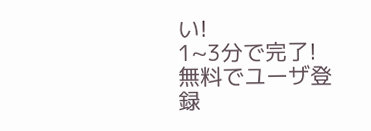い!
1~3分で完了!
無料でユーザ登録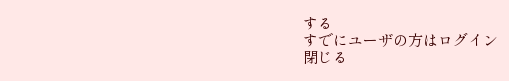する
すでにユーザの方はログイン
閉じる